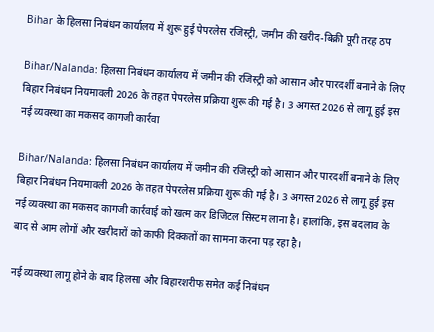Bihar के हिलसा निबंधन कार्यालय में शुरू हुई पेपरलेस रजिस्ट्री, जमीन की खरीद-बिक्री पूरी तरह ठप

Bihar/Nalanda: हिलसा निबंधन कार्यालय में जमीन की रजिस्ट्री को आसान और पारदर्शी बनाने के लिए बिहार निबंधन नियमावली 2026 के तहत पेपरलेस प्रक्रिया शुरू की गई है। 3 अगस्त 2026 से लागू हुई इस नई व्यवस्था का मकसद कागजी कार्रवा

Bihar/Nalanda: हिलसा निबंधन कार्यालय में जमीन की रजिस्ट्री को आसान और पारदर्शी बनाने के लिए बिहार निबंधन नियमावली 2026 के तहत पेपरलेस प्रक्रिया शुरू की गई है। 3 अगस्त 2026 से लागू हुई इस नई व्यवस्था का मकसद कागजी कार्रवाई को खत्म कर डिजिटल सिस्टम लाना है। हालांकि, इस बदलाव के बाद से आम लोगों और खरीदारों को काफी दिक्कतों का सामना करना पड़ रहा है।

नई व्यवस्था लागू होने के बाद हिलसा और बिहारशरीफ समेत कई निबंधन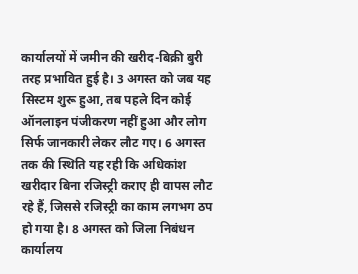कार्यालयों में जमीन की खरीद-बिक्री बुरी तरह प्रभावित हुई है। 3 अगस्त को जब यह सिस्टम शुरू हुआ, तब पहले दिन कोई ऑनलाइन पंजीकरण नहीं हुआ और लोग सिर्फ जानकारी लेकर लौट गए। 6 अगस्त तक की स्थिति यह रही कि अधिकांश खरीदार बिना रजिस्ट्री कराए ही वापस लौट रहे हैं, जिससे रजिस्ट्री का काम लगभग ठप हो गया है। 8 अगस्त को जिला निबंधन कार्यालय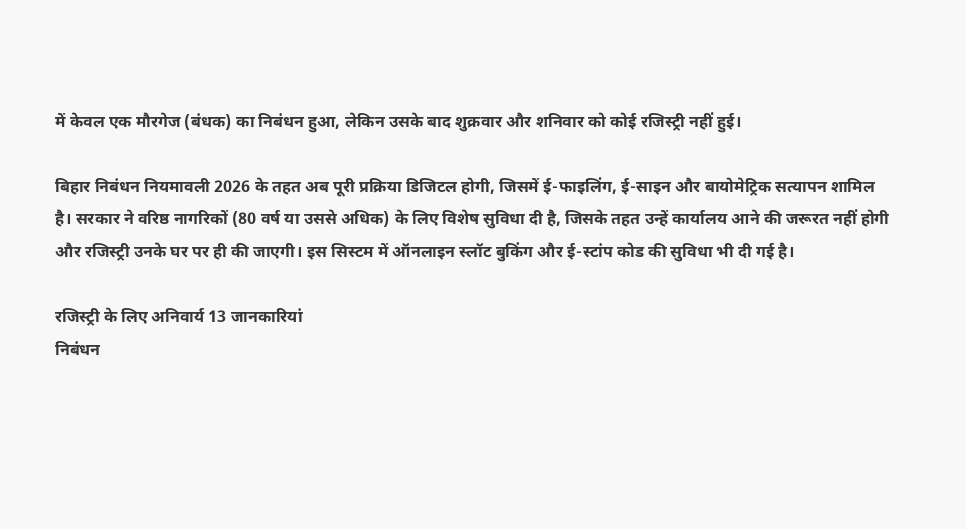में केवल एक मौरगेज (बंधक) का निबंधन हुआ, लेकिन उसके बाद शुक्रवार और शनिवार को कोई रजिस्ट्री नहीं हुई।

बिहार निबंधन नियमावली 2026 के तहत अब पूरी प्रक्रिया डिजिटल होगी, जिसमें ई-फाइलिंग, ई-साइन और बायोमेट्रिक सत्यापन शामिल है। सरकार ने वरिष्ठ नागरिकों (80 वर्ष या उससे अधिक) के लिए विशेष सुविधा दी है, जिसके तहत उन्हें कार्यालय आने की जरूरत नहीं होगी और रजिस्ट्री उनके घर पर ही की जाएगी। इस सिस्टम में ऑनलाइन स्लॉट बुकिंग और ई-स्टांप कोड की सुविधा भी दी गई है।

रजिस्ट्री के लिए अनिवार्य 13 जानकारियां
निबंधन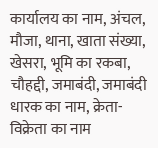कार्यालय का नाम, अंचल, मौजा, थाना, खाता संख्या, खेसरा, भूमि का रकबा, चौहद्दी, जमाबंदी, जमाबंदी धारक का नाम, क्रेता-विक्रेता का नाम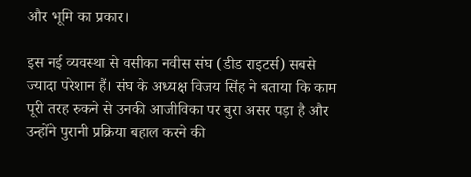और भूमि का प्रकार।

इस नई व्यवस्था से वसीका नवीस संघ (डीड राइटर्स) सबसे ज्यादा परेशान हैं। संघ के अध्यक्ष विजय सिंह ने बताया कि काम पूरी तरह रुकने से उनकी आजीविका पर बुरा असर पड़ा है और उन्होंने पुरानी प्रक्रिया बहाल करने की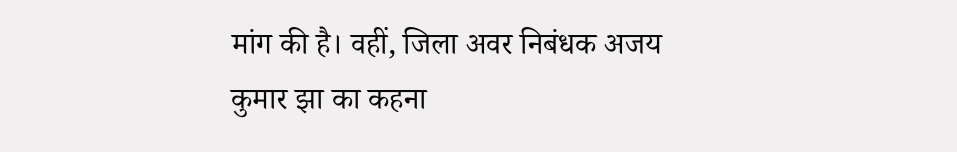मांग की है। वहीं, जिला अवर निबंधक अजय कुमार झा का कहना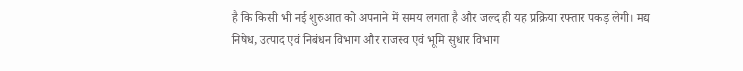है कि किसी भी नई शुरुआत को अपनाने में समय लगता है और जल्द ही यह प्रक्रिया रफ्तार पकड़ लेगी। मद्य निषेध, उत्पाद एवं निबंधन विभाग और राजस्व एवं भूमि सुधार विभाग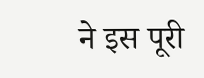ने इस पूरी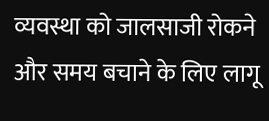व्यवस्था को जालसाजी रोकने और समय बचाने के लिए लागू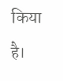किया है।